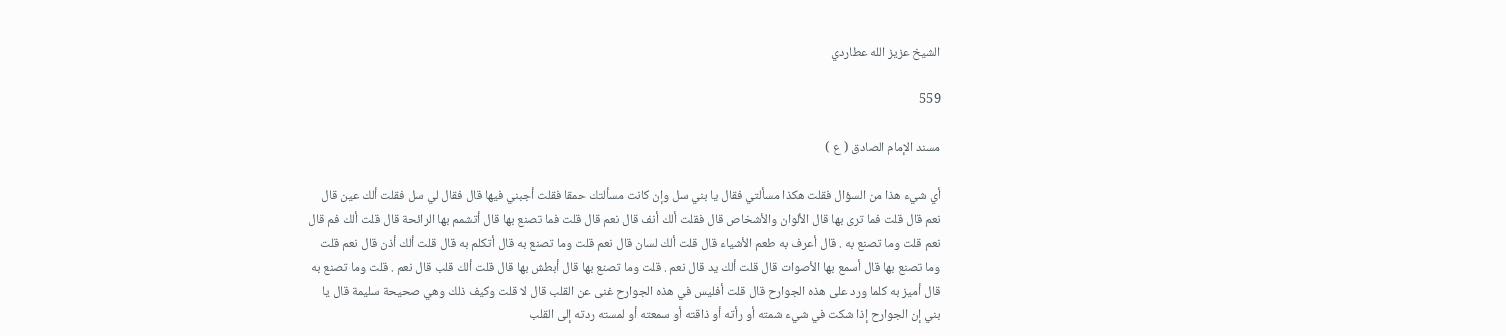الشيخ عزيز الله عطاردي

559

مسند الإمام الصادق ( ع )

أي شيء هذا من السؤال فقلت هكذا مسألتي فقال يا بني سل وإن كانت مسألتك حمقا فقلت أجبني فيها قال فقال لي سل فقلت ألك عين قال نعم قال قلت فما ترى بها قال الألوان والأشخاص قال فقلت ألك أنف قال نعم قال قلت فما تصنع بها قال أتشمم بها الرائحة قال قلت ألك فم قال نعم قلت وما تصنع به . قال أعرف به طعم الأشياء قال قلت ألك لسان قال نعم قلت وما تصنع به قال أتكلم به قال قلت ألك أذن قال نعم قلت وما تصنع بها قال أسمع بها الأصوات قال قلت ألك يد قال نعم . قلت وما تصنع بها قال أبطش بها قال قلت ألك قلب قال نعم . قلت وما تصنع به قال أميز به كلما ورد على هذه الجوارح قال قلت أفليس في هذه الجوارح غنى عن القلب قال لا قلت وكيف ذلك وهي صحيحة سليمة قال يا بني إن الجوارح إذا شكت في شيء شمته أو رأته أو ذاقته أو سمعته أو لمسته ردته إلى القلب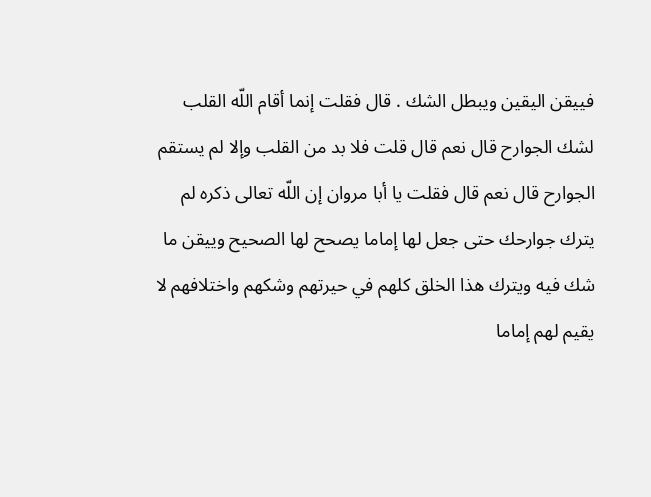فييقن اليقين ويبطل الشك . قال فقلت إنما أقام اللّه القلب لشك الجوارح قال نعم قال قلت فلا بد من القلب وإلا لم يستقم الجوارح قال نعم قال فقلت يا أبا مروان إن اللّه تعالى ذكره لم يترك جوارحك حتى جعل لها إماما يصحح لها الصحيح وييقن ما شك فيه ويترك هذا الخلق كلهم في حيرتهم وشكهم واختلافهم لا يقيم لهم إماما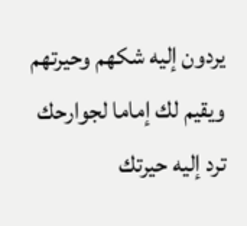يردون إليه شكهم وحيرتهم ويقيم لك إماما لجوارحك ترد إليه حيرتك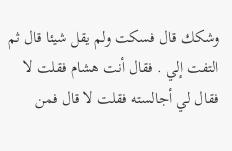وشكك قال فسكت ولم يقل شيئا قال ثم التفت إلي . فقال أنت هشام فقلت لا فقال لي أجالسته فقلت لا قال فمن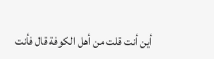أين أنت قلت من أهل الكوفة قال فأنت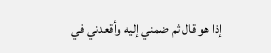إذا هو قال ثم ضمني إليه وأقعدني في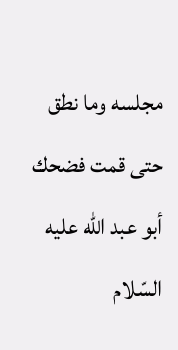مجلسه وما نطق حتى قمت فضحك أبو عبد اللّه عليه السّلام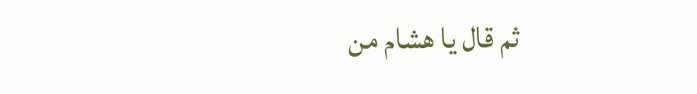ثم قال يا هشام من